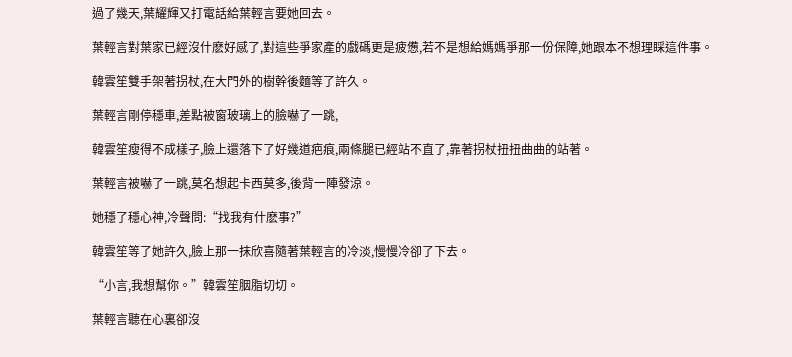過了幾天,葉耀輝又打電話給葉輕言要她回去。

葉輕言對葉家已經沒什麽好感了,對這些爭家產的戲碼更是疲憊,若不是想給媽媽爭那一份保障,她跟本不想理睬這件事。

韓雲笙雙手架著拐杖,在大門外的樹幹後麵等了許久。

葉輕言剛停穩車,差點被窗玻璃上的臉嚇了一跳,

韓雲笙瘦得不成樣子,臉上還落下了好幾道疤痕,兩條腿已經站不直了,靠著拐杖扭扭曲曲的站著。

葉輕言被嚇了一跳,莫名想起卡西莫多,後背一陣發涼。

她穩了穩心神,冷聲問:“找我有什麽事?”

韓雲笙等了她許久,臉上那一抹欣喜隨著葉輕言的冷淡,慢慢冷卻了下去。

“小言,我想幫你。”韓雲笙胭脂切切。

葉輕言聽在心裏卻沒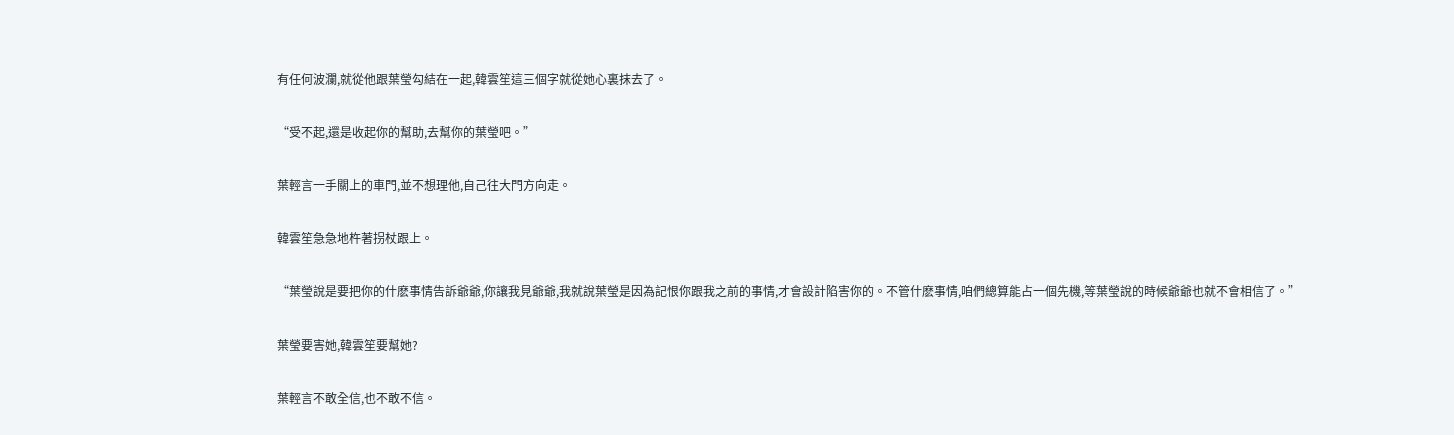有任何波瀾,就從他跟葉瑩勾結在一起,韓雲笙這三個字就從她心裏抹去了。

“受不起,還是收起你的幫助,去幫你的葉瑩吧。”

葉輕言一手關上的車門,並不想理他,自己往大門方向走。

韓雲笙急急地杵著拐杖跟上。

“葉瑩說是要把你的什麽事情告訴爺爺,你讓我見爺爺,我就說葉瑩是因為記恨你跟我之前的事情,才會設計陷害你的。不管什麽事情,咱們總算能占一個先機,等葉瑩說的時候爺爺也就不會相信了。”

葉瑩要害她,韓雲笙要幫她?

葉輕言不敢全信,也不敢不信。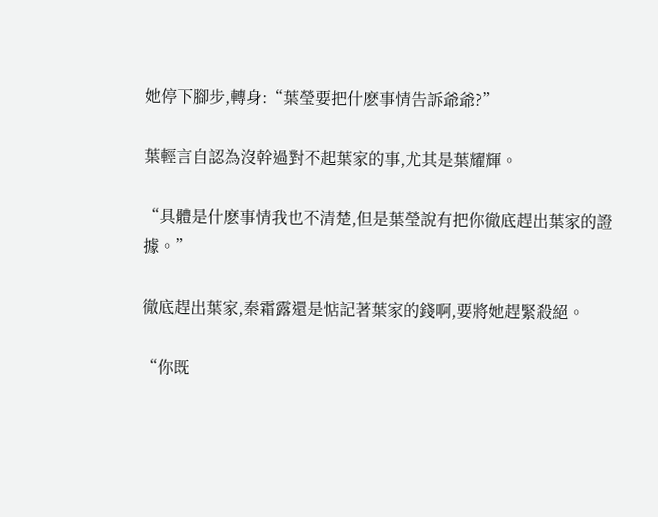她停下腳步,轉身:“葉瑩要把什麽事情告訴爺爺?”

葉輕言自認為沒幹過對不起葉家的事,尤其是葉耀輝。

“具體是什麽事情我也不清楚,但是葉瑩說有把你徹底趕出葉家的證據。”

徹底趕出葉家,秦霜露還是惦記著葉家的錢啊,要將她趕緊殺絕。

“你既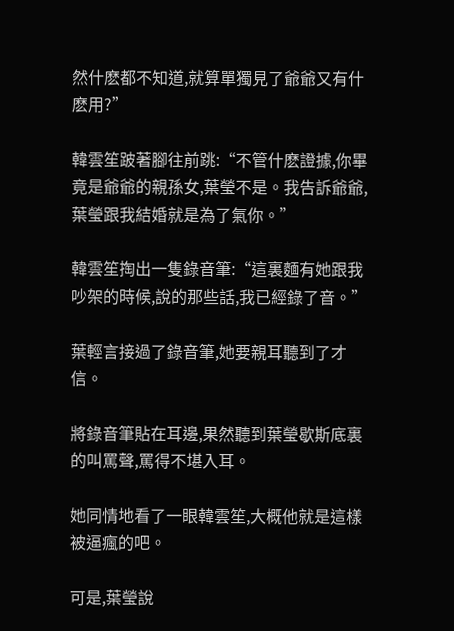然什麽都不知道,就算單獨見了爺爺又有什麽用?”

韓雲笙跛著腳往前跳:“不管什麽證據,你畢竟是爺爺的親孫女,葉瑩不是。我告訴爺爺,葉瑩跟我結婚就是為了氣你。”

韓雲笙掏出一隻錄音筆:“這裏麵有她跟我吵架的時候,說的那些話,我已經錄了音。”

葉輕言接過了錄音筆,她要親耳聽到了才信。

將錄音筆貼在耳邊,果然聽到葉瑩歇斯底裏的叫罵聲,罵得不堪入耳。

她同情地看了一眼韓雲笙,大概他就是這樣被逼瘋的吧。

可是,葉瑩說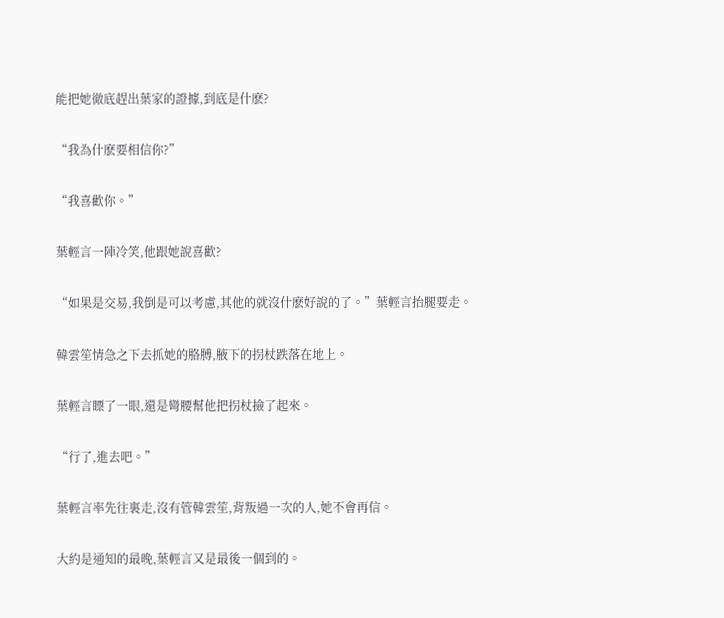能把她徹底趕出葉家的證據,到底是什麽?

“我為什麽要相信你?”

“我喜歡你。”

葉輕言一陣冷笑,他跟她說喜歡?

“如果是交易,我倒是可以考慮,其他的就沒什麽好說的了。”葉輕言抬腿要走。

韓雲笙情急之下去抓她的胳膊,腋下的拐杖跌落在地上。

葉輕言瞟了一眼,還是彎腰幫他把拐杖撿了起來。

“行了,進去吧。”

葉輕言率先往裏走,沒有管韓雲笙,背叛過一次的人,她不會再信。

大約是通知的最晚,葉輕言又是最後一個到的。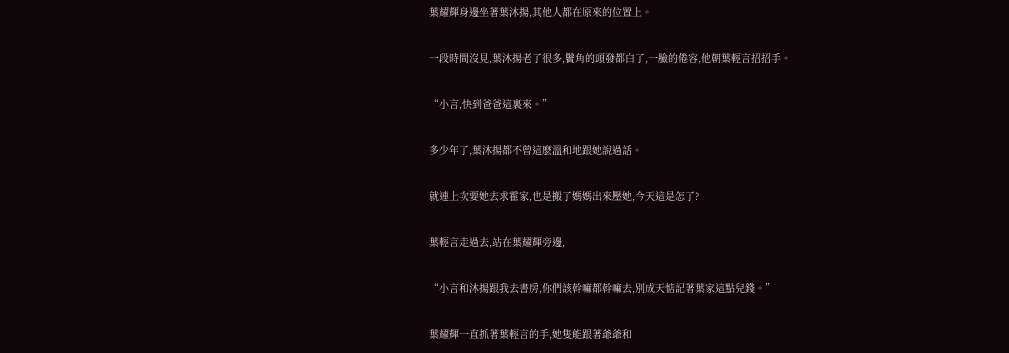葉耀輝身邊坐著葉沐揚,其他人都在原來的位置上。

一段時間沒見,葉沐揚老了很多,鬢角的頭發都白了,一臉的倦容,他朝葉輕言招招手。

“小言,快到爸爸這裏來。”

多少年了,葉沐揚都不曾這麽溫和地跟她說過話。

就連上次要她去求霍家,也是搬了媽媽出來壓她,今天這是怎了?

葉輕言走過去,站在葉耀輝旁邊,

“小言和沐揚跟我去書房,你們該幹嘛都幹嘛去,別成天惦記著葉家這點兒錢。”

葉耀輝一直抓著葉輕言的手,她隻能跟著爺爺和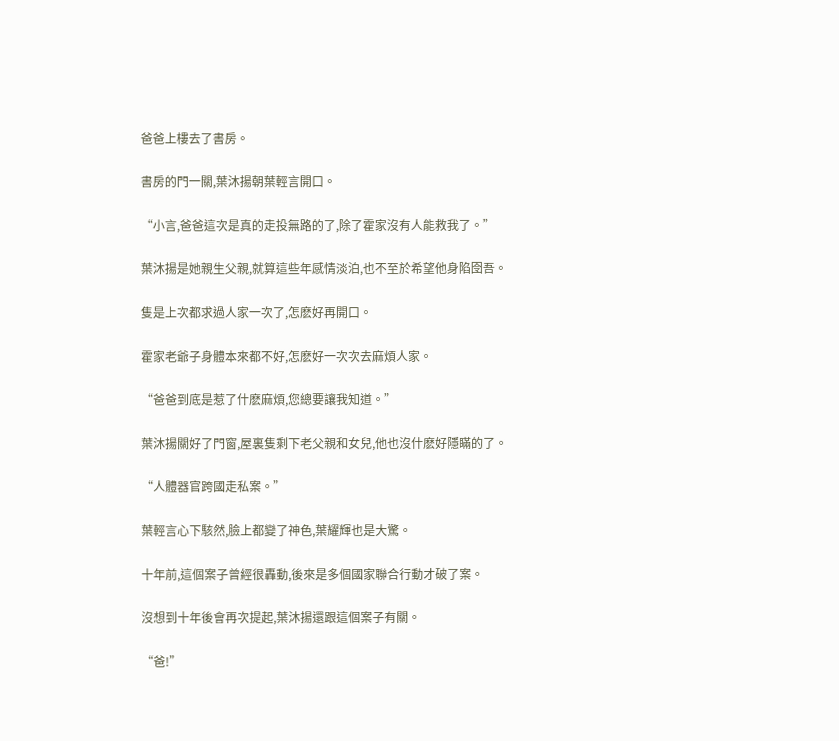爸爸上樓去了書房。

書房的門一關,葉沐揚朝葉輕言開口。

“小言,爸爸這次是真的走投無路的了,除了霍家沒有人能救我了。”

葉沐揚是她親生父親,就算這些年感情淡泊,也不至於希望他身陷囹吾。

隻是上次都求過人家一次了,怎麽好再開口。

霍家老爺子身體本來都不好,怎麽好一次次去麻煩人家。

“爸爸到底是惹了什麽麻煩,您總要讓我知道。”

葉沐揚關好了門窗,屋裏隻剩下老父親和女兒,他也沒什麽好隱瞞的了。

“人體器官跨國走私案。”

葉輕言心下駭然,臉上都變了神色,葉耀輝也是大驚。

十年前,這個案子曾經很轟動,後來是多個國家聯合行動才破了案。

沒想到十年後會再次提起,葉沐揚還跟這個案子有關。

“爸!”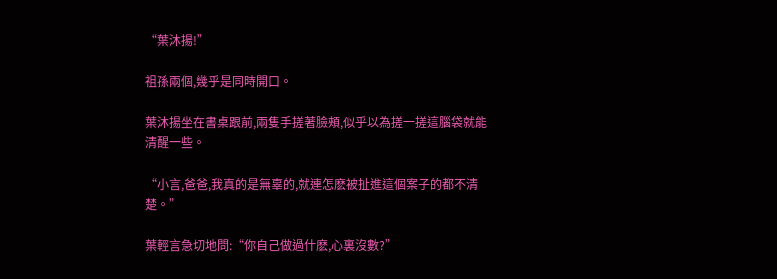“葉沐揚!”

祖孫兩個,幾乎是同時開口。

葉沐揚坐在書桌跟前,兩隻手搓著臉頰,似乎以為搓一搓這腦袋就能清醒一些。

“小言,爸爸,我真的是無辜的,就連怎麽被扯進這個案子的都不清楚。”

葉輕言急切地問:“你自己做過什麽,心裏沒數?”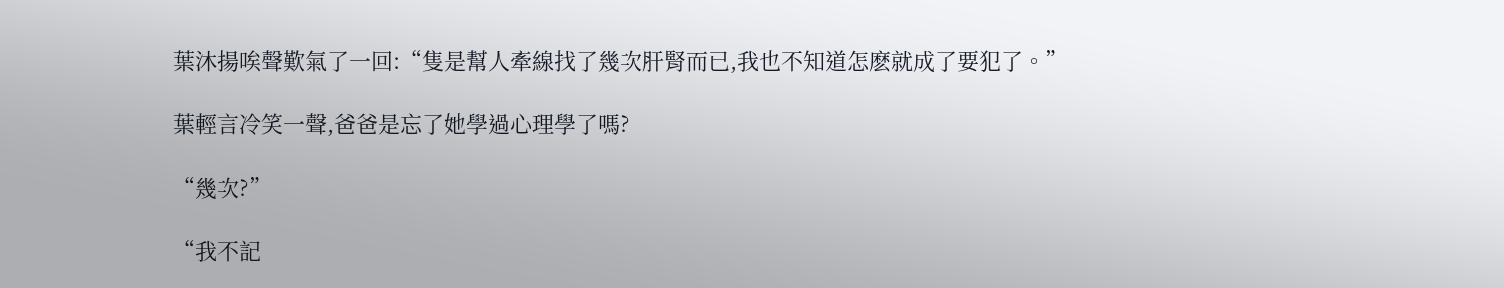葉沐揚唉聲歎氣了一回:“隻是幫人牽線找了幾次肝腎而已,我也不知道怎麽就成了要犯了。”

葉輕言冷笑一聲,爸爸是忘了她學過心理學了嗎?

“幾次?”

“我不記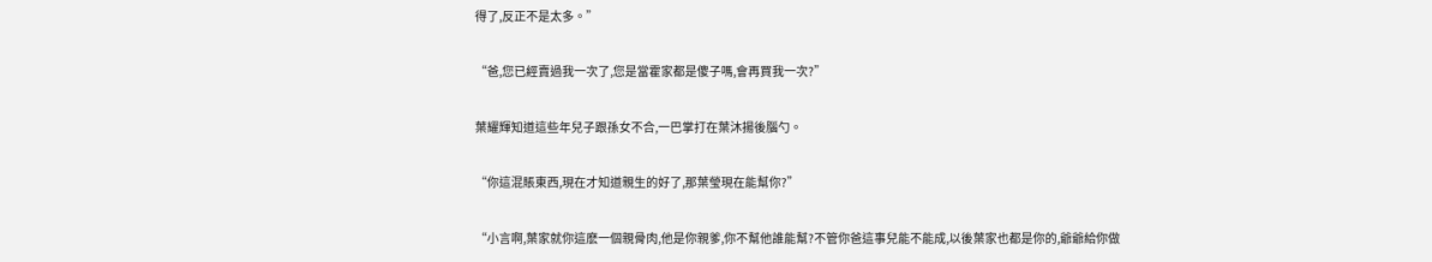得了,反正不是太多。”

“爸,您已經賣過我一次了,您是當霍家都是傻子嗎,會再買我一次?”

葉耀輝知道這些年兒子跟孫女不合,一巴掌打在葉沐揚後腦勺。

“你這混賬東西,現在才知道親生的好了,那葉瑩現在能幫你?”

“小言啊,葉家就你這麽一個親骨肉,他是你親爹,你不幫他誰能幫?不管你爸這事兒能不能成,以後葉家也都是你的,爺爺給你做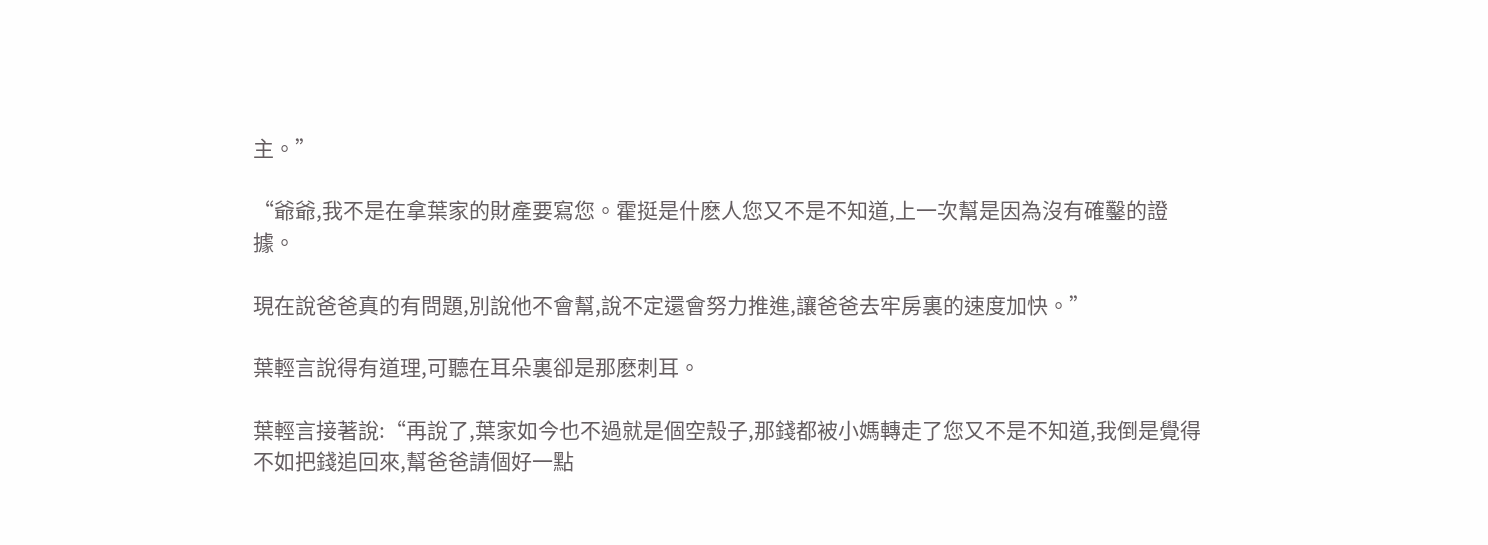主。”

“爺爺,我不是在拿葉家的財產要寫您。霍挺是什麽人您又不是不知道,上一次幫是因為沒有確鑿的證據。

現在說爸爸真的有問題,別說他不會幫,說不定還會努力推進,讓爸爸去牢房裏的速度加快。”

葉輕言說得有道理,可聽在耳朵裏卻是那麽刺耳。

葉輕言接著說:“再說了,葉家如今也不過就是個空殼子,那錢都被小媽轉走了您又不是不知道,我倒是覺得不如把錢追回來,幫爸爸請個好一點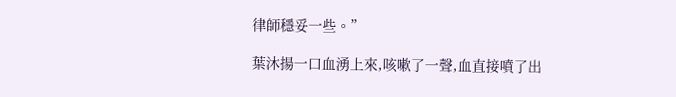律師穩妥一些。”

葉沐揚一口血湧上來,咳嗽了一聲,血直接噴了出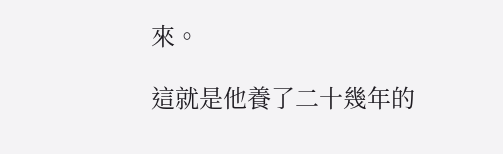來。

這就是他養了二十幾年的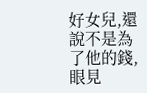好女兒,還說不是為了他的錢,眼見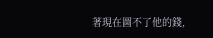著現在圖不了他的錢,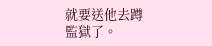就要送他去蹲監獄了。